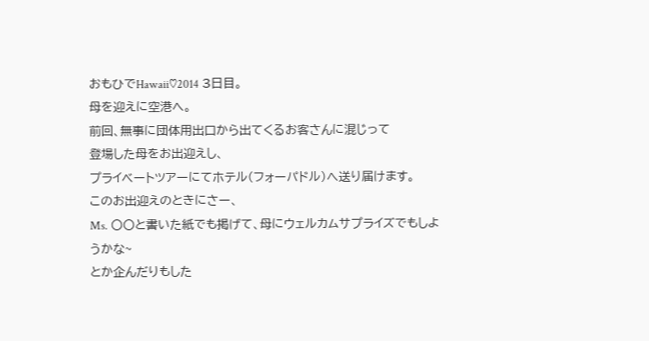おもひでHawaii♡2014 3日目。
母を迎えに空港へ。
前回、無事に団体用出口から出てくるお客さんに混じって
登場した母をお出迎えし、
プライベートツアーにてホテル(フォーパドル)へ送り届けます。
このお出迎えのときにさー、
Ms. 〇〇と書いた紙でも掲げて、母にウェルカムサプライズでもしようかな~
とか企んだりもした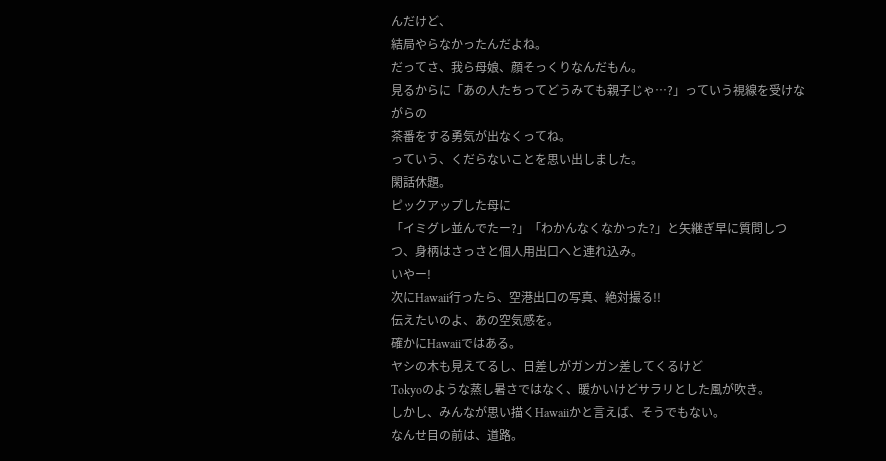んだけど、
結局やらなかったんだよね。
だってさ、我ら母娘、顔そっくりなんだもん。
見るからに「あの人たちってどうみても親子じゃ…?」っていう視線を受けながらの
茶番をする勇気が出なくってね。
っていう、くだらないことを思い出しました。
閑話休題。
ピックアップした母に
「イミグレ並んでたー?」「わかんなくなかった?」と矢継ぎ早に質問しつつ、身柄はさっさと個人用出口へと連れ込み。
いやー!
次にHawaii行ったら、空港出口の写真、絶対撮る!!
伝えたいのよ、あの空気感を。
確かにHawaiiではある。
ヤシの木も見えてるし、日差しがガンガン差してくるけど
Tokyoのような蒸し暑さではなく、暖かいけどサラリとした風が吹き。
しかし、みんなが思い描くHawaiiかと言えば、そうでもない。
なんせ目の前は、道路。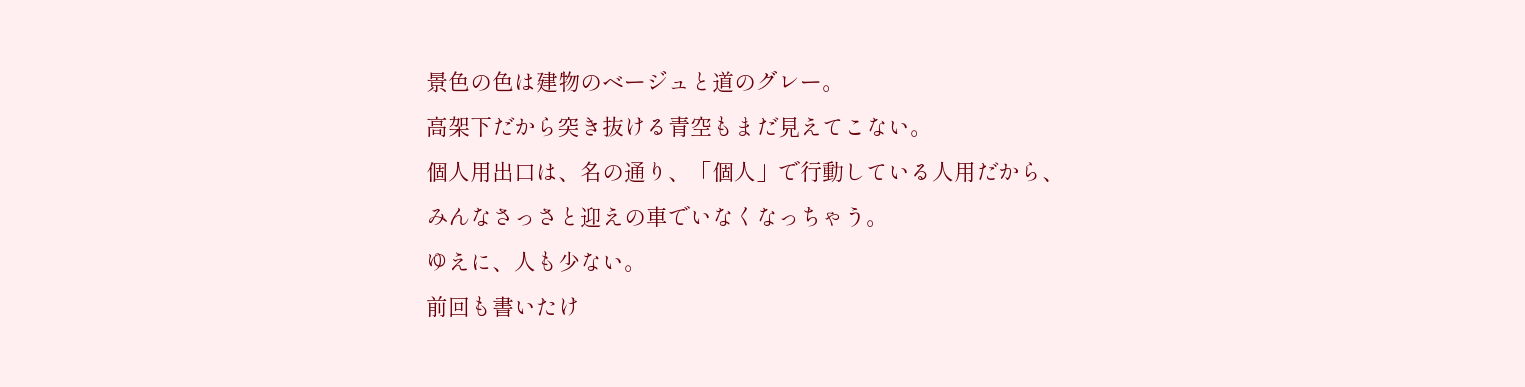景色の色は建物のベージュと道のグレー。
高架下だから突き抜ける青空もまだ見えてこない。
個人用出口は、名の通り、「個人」で行動している人用だから、
みんなさっさと迎えの車でいなくなっちゃう。
ゆえに、人も少ない。
前回も書いたけ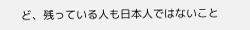ど、残っている人も日本人ではないこと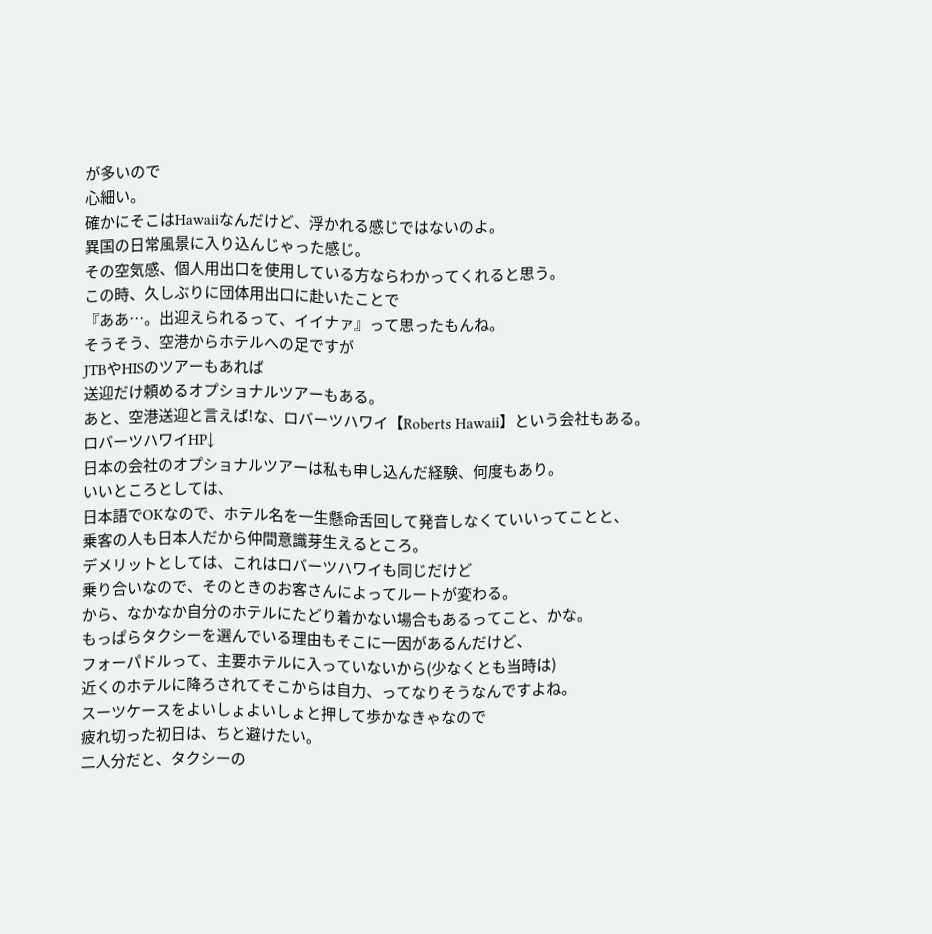が多いので
心細い。
確かにそこはHawaiiなんだけど、浮かれる感じではないのよ。
異国の日常風景に入り込んじゃった感じ。
その空気感、個人用出口を使用している方ならわかってくれると思う。
この時、久しぶりに団体用出口に赴いたことで
『ああ…。出迎えられるって、イイナァ』って思ったもんね。
そうそう、空港からホテルへの足ですが
JTBやHISのツアーもあれば
送迎だけ頼めるオプショナルツアーもある。
あと、空港送迎と言えば!な、ロバーツハワイ【Roberts Hawaii】という会社もある。
ロバーツハワイHP↓
日本の会社のオプショナルツアーは私も申し込んだ経験、何度もあり。
いいところとしては、
日本語でOKなので、ホテル名を一生懸命舌回して発音しなくていいってことと、
乗客の人も日本人だから仲間意識芽生えるところ。
デメリットとしては、これはロバーツハワイも同じだけど
乗り合いなので、そのときのお客さんによってルートが変わる。
から、なかなか自分のホテルにたどり着かない場合もあるってこと、かな。
もっぱらタクシーを選んでいる理由もそこに一因があるんだけど、
フォーパドルって、主要ホテルに入っていないから(少なくとも当時は)
近くのホテルに降ろされてそこからは自力、ってなりそうなんですよね。
スーツケースをよいしょよいしょと押して歩かなきゃなので
疲れ切った初日は、ちと避けたい。
二人分だと、タクシーの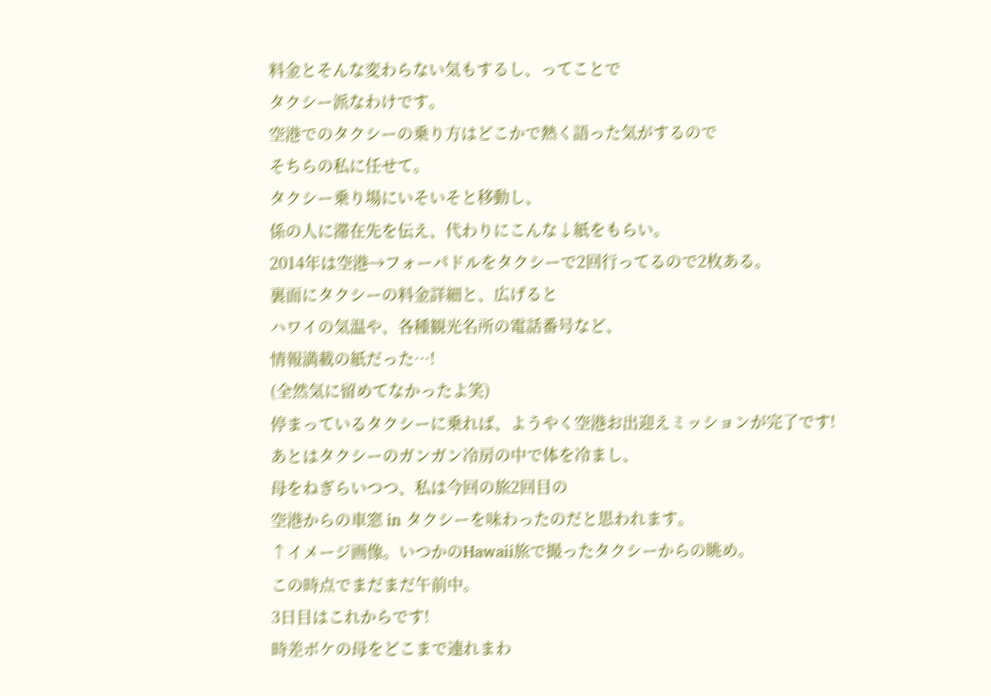料金とそんな変わらない気もするし、ってことで
タクシー派なわけです。
空港でのタクシーの乗り方はどこかで熱く語った気がするので
そちらの私に任せて。
タクシー乗り場にいそいそと移動し、
係の人に滞在先を伝え、代わりにこんな↓紙をもらい。
2014年は空港→フォーパドルをタクシーで2回行ってるので2枚ある。
裏面にタクシーの料金詳細と、広げると
ハワイの気温や、各種観光名所の電話番号など、
情報満載の紙だった…!
(全然気に留めてなかったよ笑)
停まっているタクシーに乗れば、ようやく空港お出迎えミッションが完了です!
あとはタクシーのガンガン冷房の中で体を冷まし、
母をねぎらいつつ、私は今回の旅2回目の
空港からの車窓 in タクシーを味わったのだと思われます。
↑イメージ画像。いつかのHawaii旅で撮ったタクシーからの眺め。
この時点でまだまだ午前中。
3日目はこれからです!
時差ボケの母をどこまで連れまわ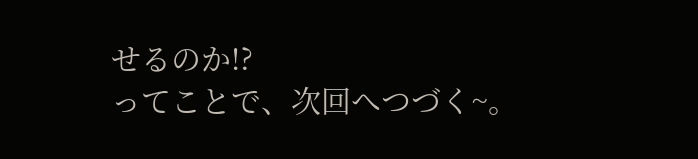せるのか!?
ってことで、次回へつづく~。